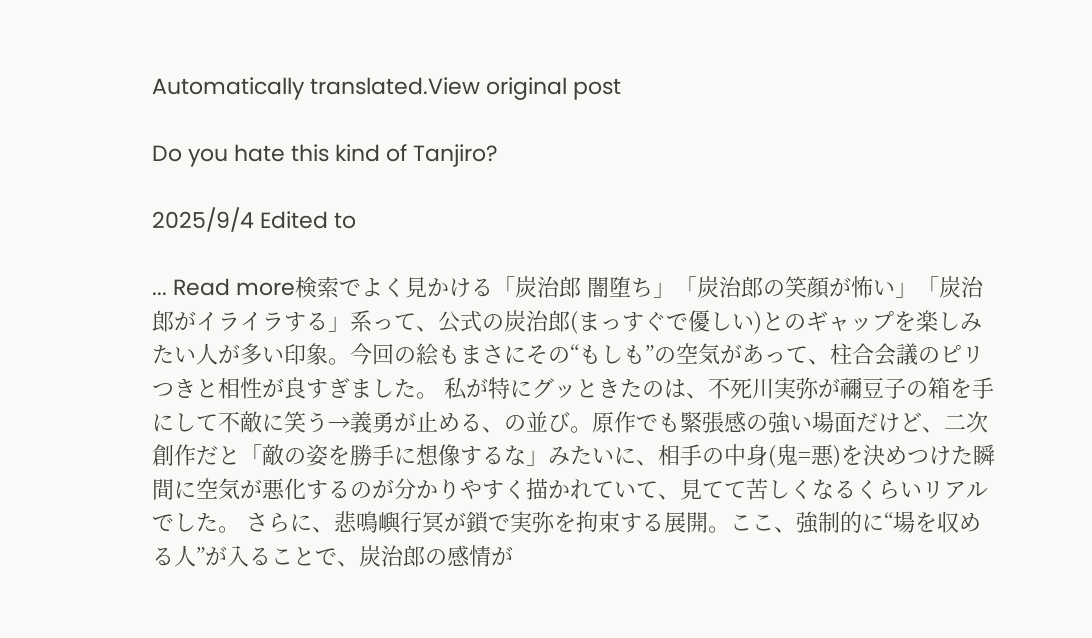Automatically translated.View original post

Do you hate this kind of Tanjiro?

2025/9/4 Edited to

... Read more検索でよく見かける「炭治郎 闇堕ち」「炭治郎の笑顔が怖い」「炭治郎がイライラする」系って、公式の炭治郎(まっすぐで優しい)とのギャップを楽しみたい人が多い印象。今回の絵もまさにその“もしも”の空気があって、柱合会議のピリつきと相性が良すぎました。 私が特にグッときたのは、不死川実弥が禰豆子の箱を手にして不敵に笑う→義勇が止める、の並び。原作でも緊張感の強い場面だけど、二次創作だと「敵の姿を勝手に想像するな」みたいに、相手の中身(鬼=悪)を決めつけた瞬間に空気が悪化するのが分かりやすく描かれていて、見てて苦しくなるくらいリアルでした。 さらに、悲鳴嶼行冥が鎖で実弥を拘束する展開。ここ、強制的に“場を収める人”が入ることで、炭治郎の感情が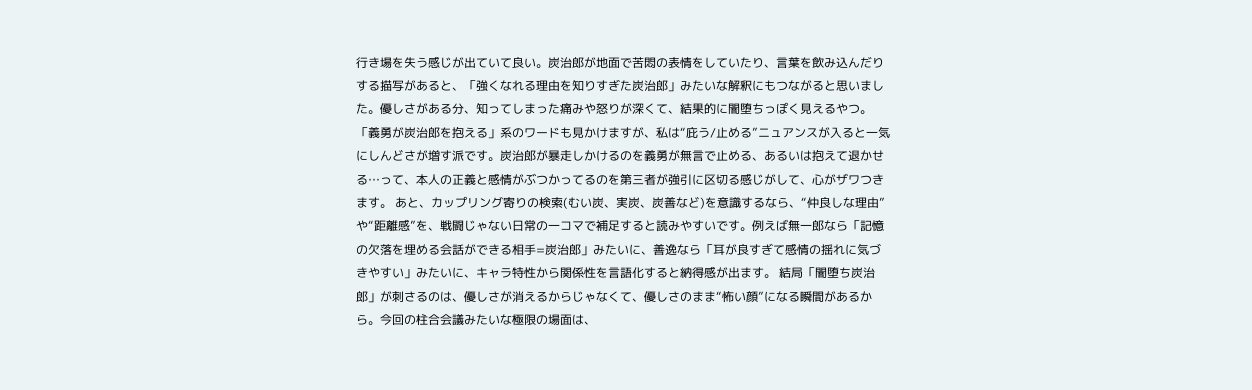行き場を失う感じが出ていて良い。炭治郎が地面で苦悶の表情をしていたり、言葉を飲み込んだりする描写があると、「強くなれる理由を知りすぎた炭治郎」みたいな解釈にもつながると思いました。優しさがある分、知ってしまった痛みや怒りが深くて、結果的に闇堕ちっぽく見えるやつ。 「義勇が炭治郎を抱える」系のワードも見かけますが、私は“庇う/止める”ニュアンスが入ると一気にしんどさが増す派です。炭治郎が暴走しかけるのを義勇が無言で止める、あるいは抱えて退かせる…って、本人の正義と感情がぶつかってるのを第三者が強引に区切る感じがして、心がザワつきます。 あと、カップリング寄りの検索(むい炭、実炭、炭善など)を意識するなら、“仲良しな理由”や“距離感”を、戦闘じゃない日常の一コマで補足すると読みやすいです。例えば無一郎なら「記憶の欠落を埋める会話ができる相手=炭治郎」みたいに、善逸なら「耳が良すぎて感情の揺れに気づきやすい」みたいに、キャラ特性から関係性を言語化すると納得感が出ます。 結局「闇堕ち炭治郎」が刺さるのは、優しさが消えるからじゃなくて、優しさのまま“怖い顔”になる瞬間があるから。今回の柱合会議みたいな極限の場面は、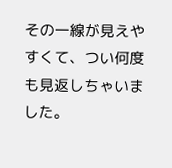その一線が見えやすくて、つい何度も見返しちゃいました。